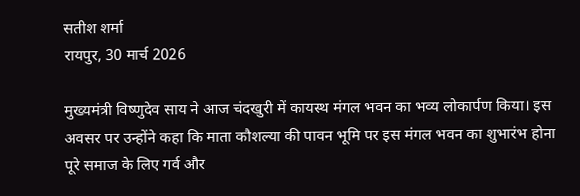सतीश शर्मा
रायपुर, 30 मार्च 2026

मुख्यमंत्री विष्णुदेव साय ने आज चंदखुरी में कायस्थ मंगल भवन का भव्य लोकार्पण किया। इस अवसर पर उन्होंने कहा कि माता कौशल्या की पावन भूमि पर इस मंगल भवन का शुभारंभ होना पूरे समाज के लिए गर्व और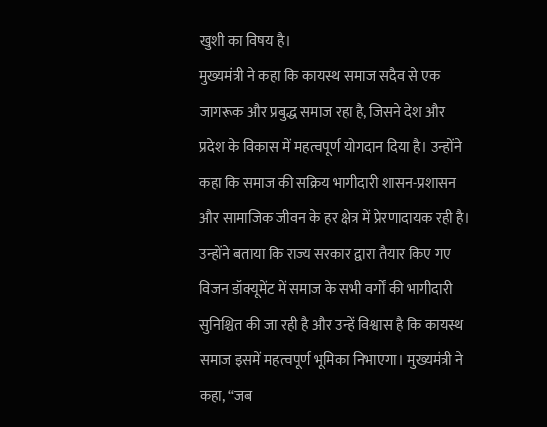खुशी का विषय है।
मुख्यमंत्री ने कहा कि कायस्थ समाज सदैव से एक जागरूक और प्रबुद्ध समाज रहा है, जिसने देश और प्रदेश के विकास में महत्वपूर्ण योगदान दिया है। उन्होंने कहा कि समाज की सक्रिय भागीदारी शासन-प्रशासन और सामाजिक जीवन के हर क्षेत्र में प्रेरणादायक रही है।
उन्होंने बताया कि राज्य सरकार द्वारा तैयार किए गए विजन डॉक्यूमेंट में समाज के सभी वर्गों की भागीदारी सुनिश्चित की जा रही है और उन्हें विश्वास है कि कायस्थ समाज इसमें महत्वपूर्ण भूमिका निभाएगा। मुख्यमंत्री ने कहा, “जब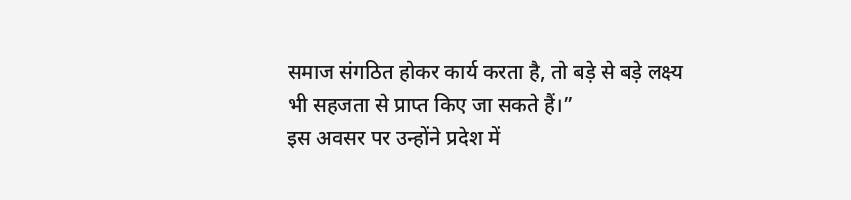समाज संगठित होकर कार्य करता है, तो बड़े से बड़े लक्ष्य भी सहजता से प्राप्त किए जा सकते हैं।”
इस अवसर पर उन्होंने प्रदेश में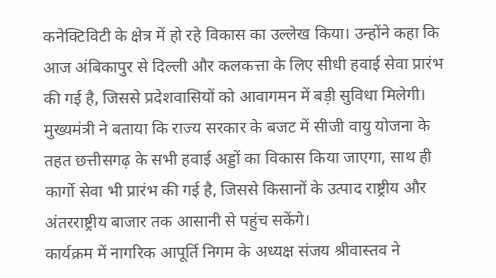कनेक्टिविटी के क्षेत्र में हो रहे विकास का उल्लेख किया। उन्होंने कहा कि आज अंबिकापुर से दिल्ली और कलकत्ता के लिए सीधी हवाई सेवा प्रारंभ की गई है, जिससे प्रदेशवासियों को आवागमन में बड़ी सुविधा मिलेगी। मुख्यमंत्री ने बताया कि राज्य सरकार के बजट में सीजी वायु योजना के तहत छत्तीसगढ़ के सभी हवाई अड्डों का विकास किया जाएगा, साथ ही कार्गो सेवा भी प्रारंभ की गई है, जिससे किसानों के उत्पाद राष्ट्रीय और अंतरराष्ट्रीय बाजार तक आसानी से पहुंच सकेंगे।
कार्यक्रम में नागरिक आपूर्ति निगम के अध्यक्ष संजय श्रीवास्तव ने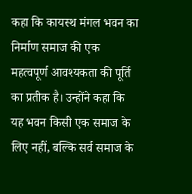कहा कि कायस्थ मंगल भवन का निर्माण समाज की एक महत्वपूर्ण आवश्यकता की पूर्ति का प्रतीक है। उन्होंने कहा कि यह भवन किसी एक समाज के लिए नहीं, बल्कि सर्व समाज के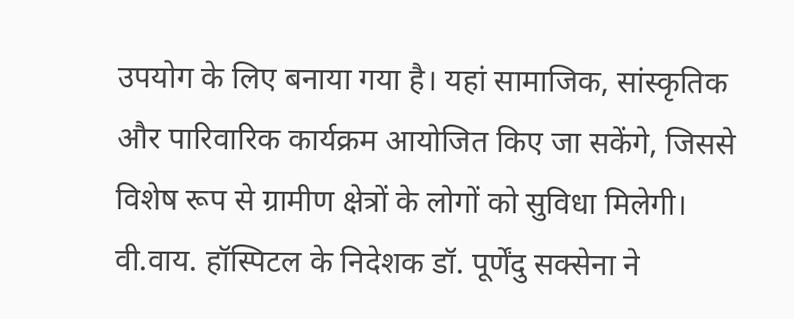उपयोग के लिए बनाया गया है। यहां सामाजिक, सांस्कृतिक और पारिवारिक कार्यक्रम आयोजित किए जा सकेंगे, जिससे विशेष रूप से ग्रामीण क्षेत्रों के लोगों को सुविधा मिलेगी।
वी.वाय. हॉस्पिटल के निदेशक डॉ. पूर्णेंदु सक्सेना ने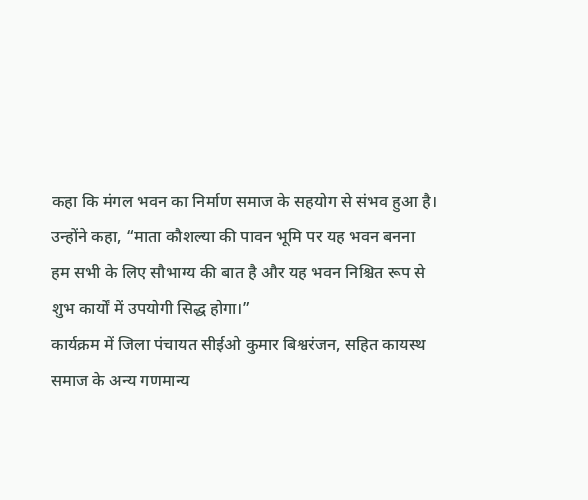कहा कि मंगल भवन का निर्माण समाज के सहयोग से संभव हुआ है। उन्होंने कहा, “माता कौशल्या की पावन भूमि पर यह भवन बनना हम सभी के लिए सौभाग्य की बात है और यह भवन निश्चित रूप से शुभ कार्यों में उपयोगी सिद्ध होगा।”
कार्यक्रम में जिला पंचायत सीईओ कुमार बिश्वरंजन, सहित कायस्थ समाज के अन्य गणमान्य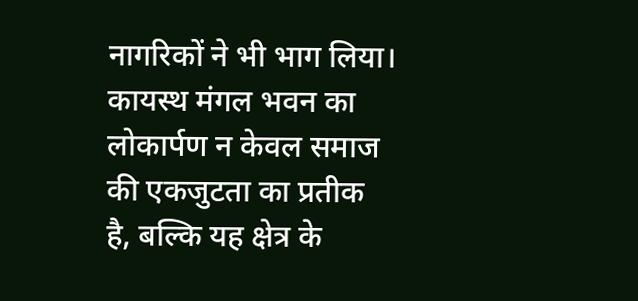नागरिकों ने भी भाग लिया।
कायस्थ मंगल भवन का लोकार्पण न केवल समाज की एकजुटता का प्रतीक है, बल्कि यह क्षेत्र के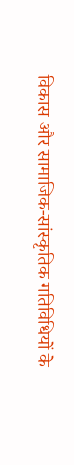विकास और सामाजिक-सांस्कृतिक गतिविधियों के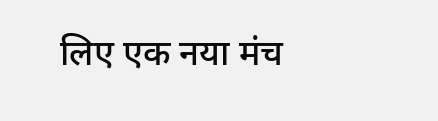लिए एक नया मंच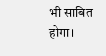भी साबित होगा।